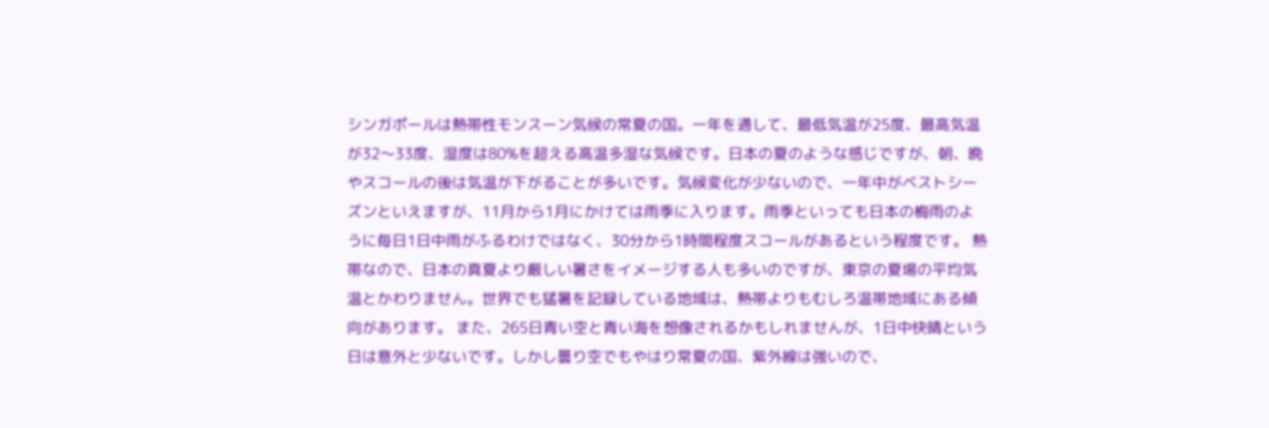シンガポールは熱帯性モンスーン気候の常夏の国。一年を通して、最低気温が25度、最高気温が32〜33度、湿度は80%を超える高温多湿な気候です。日本の夏のような感じですが、朝、晩やスコールの後は気温が下がることが多いです。気候変化が少ないので、一年中がベストシーズンといえますが、11月から1月にかけては雨季に入ります。雨季といっても日本の梅雨のように毎日1日中雨がふるわけではなく、30分から1時間程度スコールがあるという程度です。 熱帯なので、日本の真夏より厳しい暑さをイメージする人も多いのですが、東京の夏場の平均気温とかわりません。世界でも猛暑を記録している地域は、熱帯よりもむしろ温帯地域にある傾向があります。 また、265日青い空と青い海を想像されるかもしれませんが、1日中快晴という日は意外と少ないです。しかし曇り空でもやはり常夏の国、紫外線は強いので、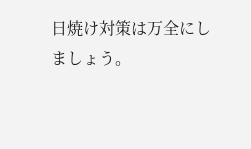日焼け対策は万全にしましょう。